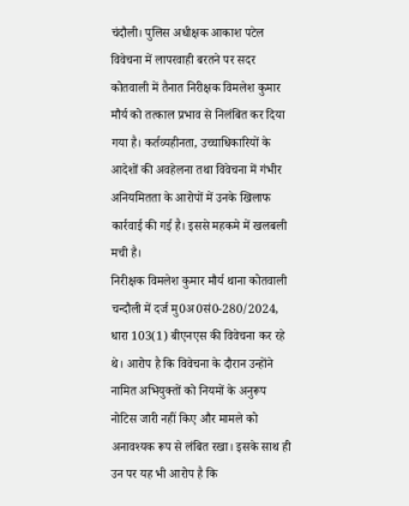चंदौली। पुलिस अधीक्षक आकाश पटेल विवेचना में लापरवाही बरतने पर सदर कोतवाली में तैनात निरीक्षक विमलेश कुमार मौर्य को तत्काल प्रभाव से निलंबित कर दिया गया है। कर्तव्यहीनता, उच्चाधिकारियों के आदेशों की अवहेलना तथा विवेचना में गंभीर अनियमितता के आरोपों में उनके खिलाफ कार्रवाई की गई है। इससे महकमे में खलबली मची है।
निरीक्षक विमलेश कुमार मौर्य थाना कोतवाली चन्दौली में दर्ज मु0अ0सं0-280/2024, धारा 103(1) बीएनएस की विवेचना कर रहे थे। आरोप है कि विवेचना के दौरान उन्होंने नामित अभियुक्तों को नियमों के अनुरूप नोटिस जारी नहीं किए और मामले को अनावश्यक रूप से लंबित रखा। इसके साथ ही उन पर यह भी आरोप है कि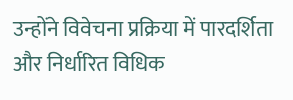उन्होंने विवेचना प्रक्रिया में पारदर्शिता और निर्धारित विधिक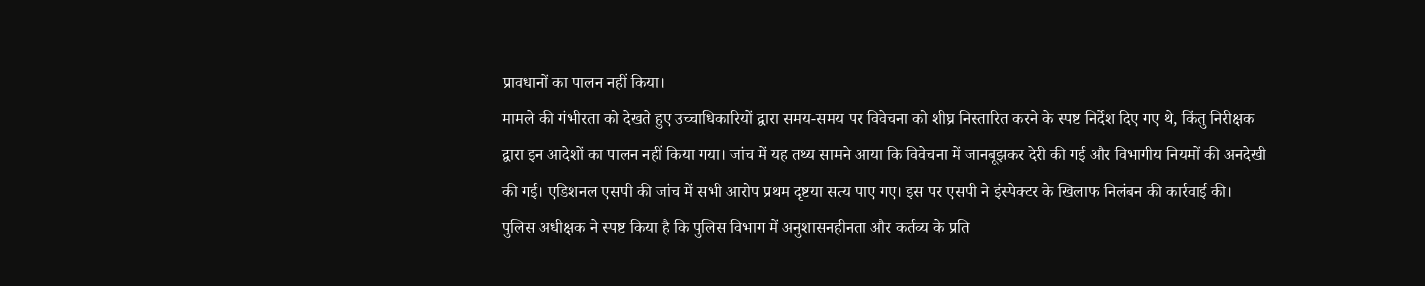प्रावधानों का पालन नहीं किया।
मामले की गंभीरता को देखते हुए उच्चाधिकारियों द्वारा समय-समय पर विवेचना को शीघ्र निस्तारित करने के स्पष्ट निर्देश दिए गए थे, किंतु निरीक्षक द्वारा इन आदेशों का पालन नहीं किया गया। जांच में यह तथ्य सामने आया कि विवेचना में जानबूझकर देरी की गई और विभागीय नियमों की अनदेखी की गई। एडिशनल एसपी की जांच में सभी आरोप प्रथम दृष्टया सत्य पाए गए। इस पर एसपी ने इंस्पेक्टर के खिलाफ निलंबन की कार्रवाई की।
पुलिस अधीक्षक ने स्पष्ट किया है कि पुलिस विभाग में अनुशासनहीनता और कर्तव्य के प्रति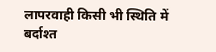लापरवाही किसी भी स्थिति में बर्दाश्त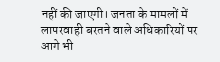नहीं की जाएगी। जनता के मामलों में लापरवाही बरतने वाले अधिकारियों पर आगे भी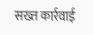सख्त कार्रवाई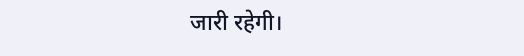जारी रहेगी।